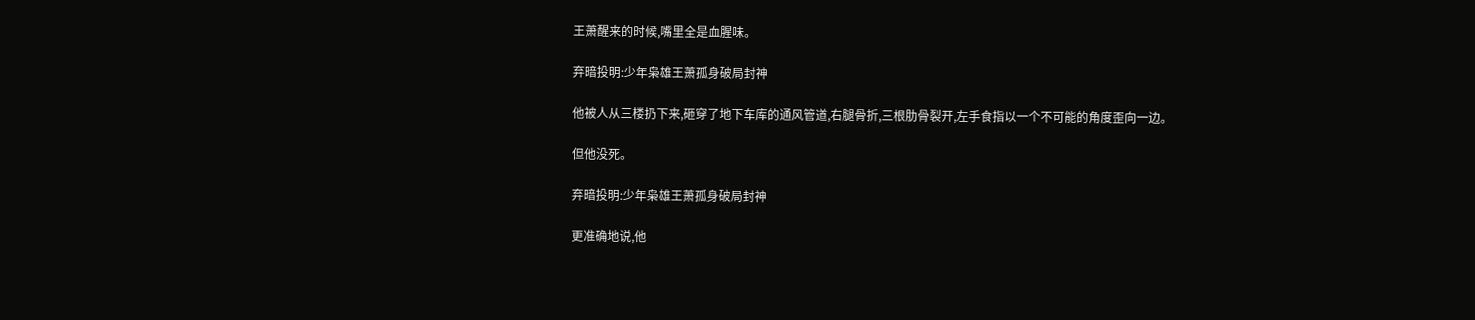王萧醒来的时候,嘴里全是血腥味。

弃暗投明:少年枭雄王萧孤身破局封神

他被人从三楼扔下来,砸穿了地下车库的通风管道,右腿骨折,三根肋骨裂开,左手食指以一个不可能的角度歪向一边。

但他没死。

弃暗投明:少年枭雄王萧孤身破局封神

更准确地说,他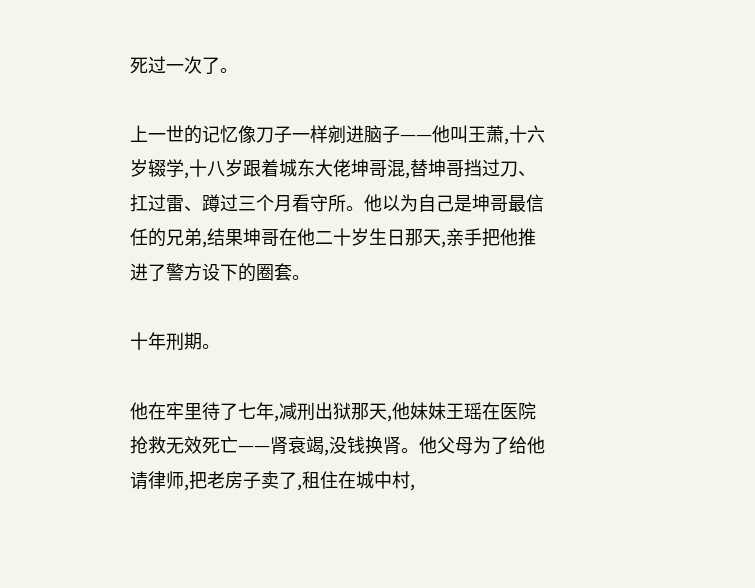死过一次了。

上一世的记忆像刀子一样剜进脑子——他叫王萧,十六岁辍学,十八岁跟着城东大佬坤哥混,替坤哥挡过刀、扛过雷、蹲过三个月看守所。他以为自己是坤哥最信任的兄弟,结果坤哥在他二十岁生日那天,亲手把他推进了警方设下的圈套。

十年刑期。

他在牢里待了七年,减刑出狱那天,他妹妹王瑶在医院抢救无效死亡——肾衰竭,没钱换肾。他父母为了给他请律师,把老房子卖了,租住在城中村,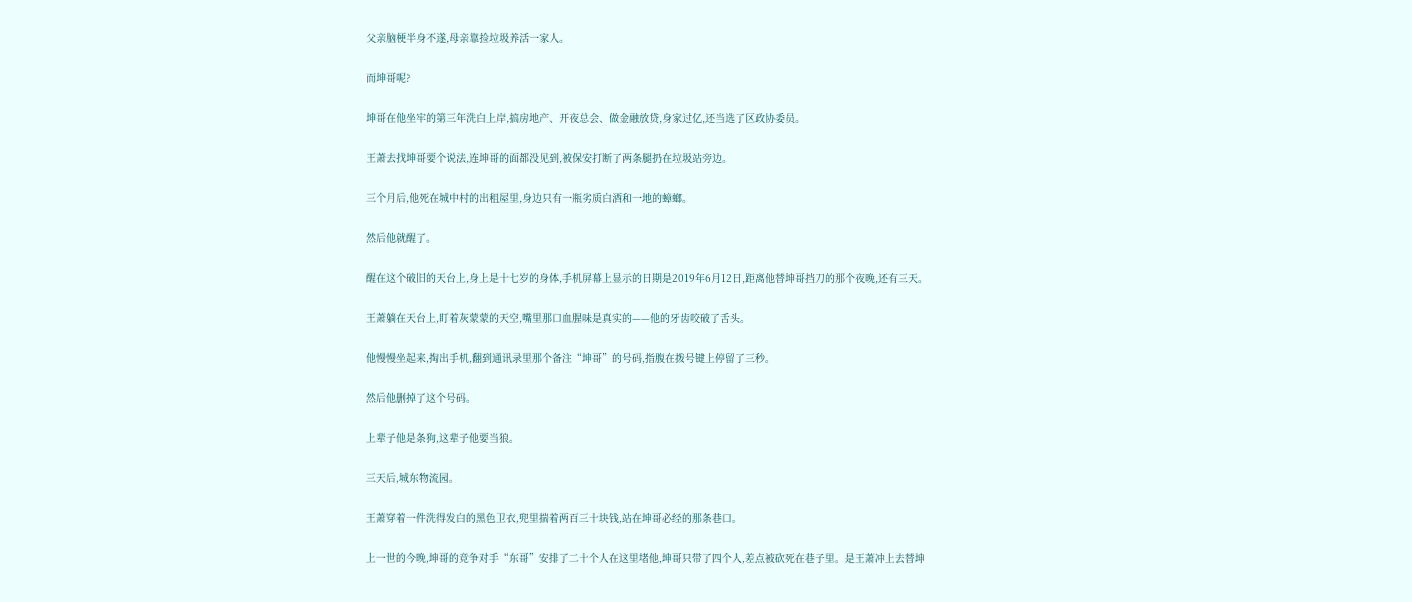父亲脑梗半身不遂,母亲靠捡垃圾养活一家人。

而坤哥呢?

坤哥在他坐牢的第三年洗白上岸,搞房地产、开夜总会、做金融放贷,身家过亿,还当选了区政协委员。

王萧去找坤哥要个说法,连坤哥的面都没见到,被保安打断了两条腿扔在垃圾站旁边。

三个月后,他死在城中村的出租屋里,身边只有一瓶劣质白酒和一地的蟑螂。

然后他就醒了。

醒在这个破旧的天台上,身上是十七岁的身体,手机屏幕上显示的日期是2019年6月12日,距离他替坤哥挡刀的那个夜晚,还有三天。

王萧躺在天台上,盯着灰蒙蒙的天空,嘴里那口血腥味是真实的——他的牙齿咬破了舌头。

他慢慢坐起来,掏出手机,翻到通讯录里那个备注“坤哥”的号码,指腹在拨号键上停留了三秒。

然后他删掉了这个号码。

上辈子他是条狗,这辈子他要当狼。

三天后,城东物流园。

王萧穿着一件洗得发白的黑色卫衣,兜里揣着两百三十块钱,站在坤哥必经的那条巷口。

上一世的今晚,坤哥的竞争对手“东哥”安排了二十个人在这里堵他,坤哥只带了四个人,差点被砍死在巷子里。是王萧冲上去替坤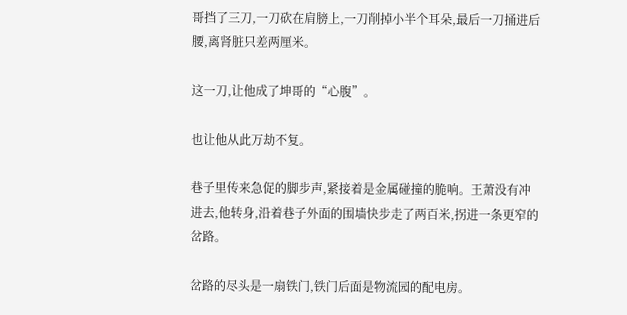哥挡了三刀,一刀砍在肩膀上,一刀削掉小半个耳朵,最后一刀捅进后腰,离肾脏只差两厘米。

这一刀,让他成了坤哥的“心腹”。

也让他从此万劫不复。

巷子里传来急促的脚步声,紧接着是金属碰撞的脆响。王萧没有冲进去,他转身,沿着巷子外面的围墙快步走了两百米,拐进一条更窄的岔路。

岔路的尽头是一扇铁门,铁门后面是物流园的配电房。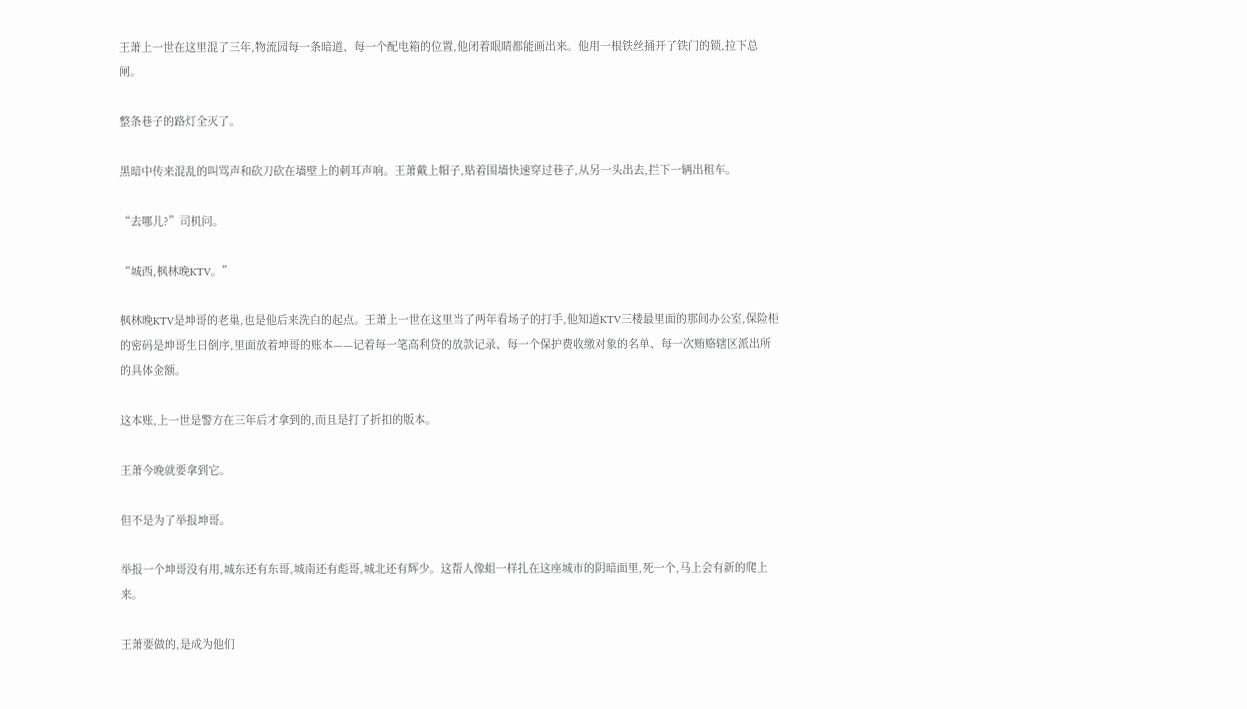王萧上一世在这里混了三年,物流园每一条暗道、每一个配电箱的位置,他闭着眼睛都能画出来。他用一根铁丝捅开了铁门的锁,拉下总闸。

整条巷子的路灯全灭了。

黑暗中传来混乱的叫骂声和砍刀砍在墙壁上的刺耳声响。王萧戴上帽子,贴着围墙快速穿过巷子,从另一头出去,拦下一辆出租车。

“去哪儿?”司机问。

“城西,枫林晚KTV。”

枫林晚KTV是坤哥的老巢,也是他后来洗白的起点。王萧上一世在这里当了两年看场子的打手,他知道KTV三楼最里面的那间办公室,保险柜的密码是坤哥生日倒序,里面放着坤哥的账本——记着每一笔高利贷的放款记录、每一个保护费收缴对象的名单、每一次贿赂辖区派出所的具体金额。

这本账,上一世是警方在三年后才拿到的,而且是打了折扣的版本。

王萧今晚就要拿到它。

但不是为了举报坤哥。

举报一个坤哥没有用,城东还有东哥,城南还有彪哥,城北还有辉少。这帮人像蛆一样扎在这座城市的阴暗面里,死一个,马上会有新的爬上来。

王萧要做的,是成为他们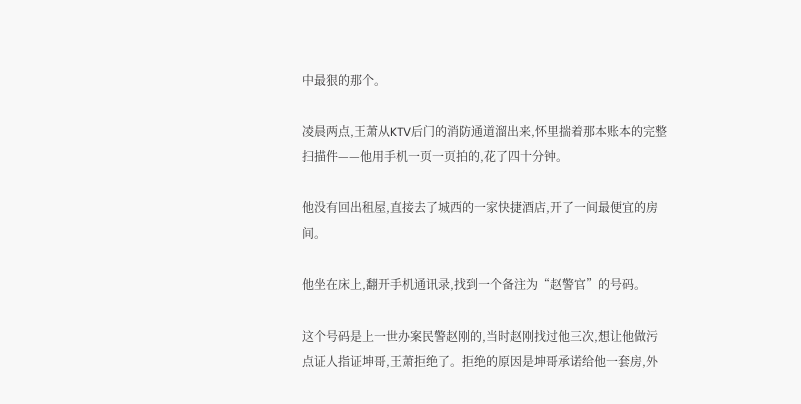中最狠的那个。

凌晨两点,王萧从KTV后门的消防通道溜出来,怀里揣着那本账本的完整扫描件——他用手机一页一页拍的,花了四十分钟。

他没有回出租屋,直接去了城西的一家快捷酒店,开了一间最便宜的房间。

他坐在床上,翻开手机通讯录,找到一个备注为“赵警官”的号码。

这个号码是上一世办案民警赵刚的,当时赵刚找过他三次,想让他做污点证人指证坤哥,王萧拒绝了。拒绝的原因是坤哥承诺给他一套房,外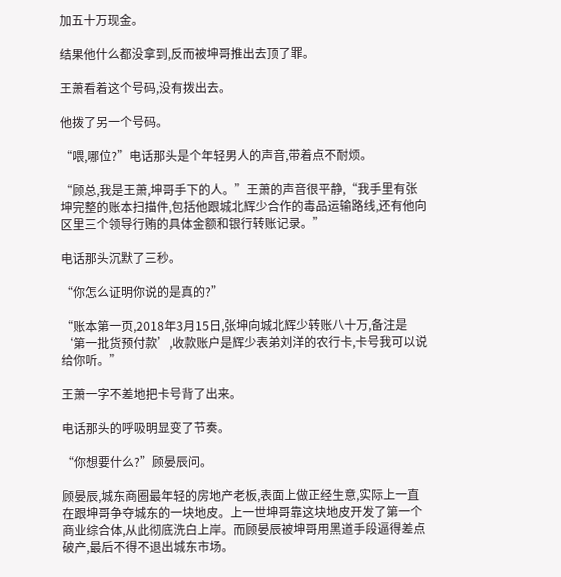加五十万现金。

结果他什么都没拿到,反而被坤哥推出去顶了罪。

王萧看着这个号码,没有拨出去。

他拨了另一个号码。

“喂,哪位?”电话那头是个年轻男人的声音,带着点不耐烦。

“顾总,我是王萧,坤哥手下的人。”王萧的声音很平静,“我手里有张坤完整的账本扫描件,包括他跟城北辉少合作的毒品运输路线,还有他向区里三个领导行贿的具体金额和银行转账记录。”

电话那头沉默了三秒。

“你怎么证明你说的是真的?”

“账本第一页,2018年3月15日,张坤向城北辉少转账八十万,备注是‘第一批货预付款’,收款账户是辉少表弟刘洋的农行卡,卡号我可以说给你听。”

王萧一字不差地把卡号背了出来。

电话那头的呼吸明显变了节奏。

“你想要什么?”顾晏辰问。

顾晏辰,城东商圈最年轻的房地产老板,表面上做正经生意,实际上一直在跟坤哥争夺城东的一块地皮。上一世坤哥靠这块地皮开发了第一个商业综合体,从此彻底洗白上岸。而顾晏辰被坤哥用黑道手段逼得差点破产,最后不得不退出城东市场。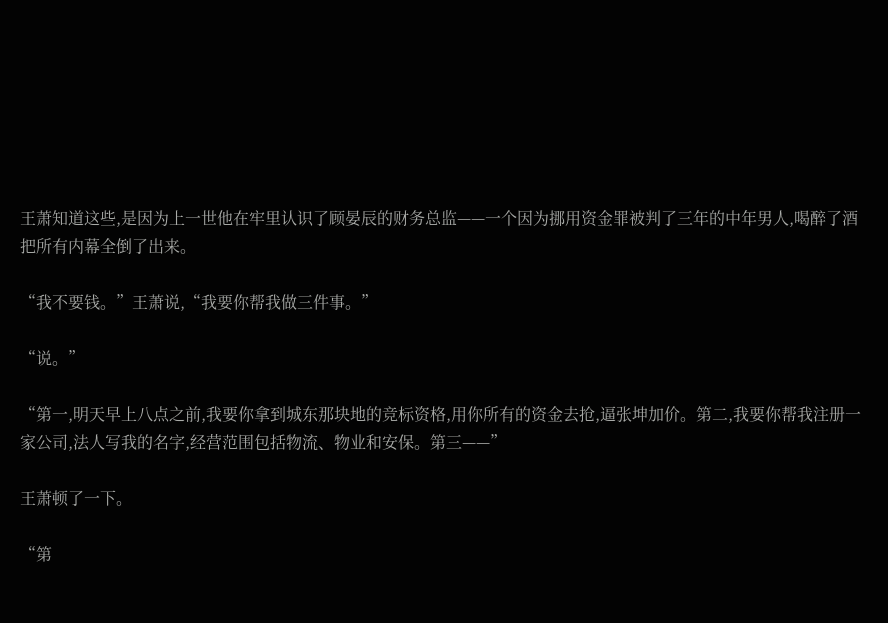王萧知道这些,是因为上一世他在牢里认识了顾晏辰的财务总监——一个因为挪用资金罪被判了三年的中年男人,喝醉了酒把所有内幕全倒了出来。

“我不要钱。”王萧说,“我要你帮我做三件事。”

“说。”

“第一,明天早上八点之前,我要你拿到城东那块地的竞标资格,用你所有的资金去抢,逼张坤加价。第二,我要你帮我注册一家公司,法人写我的名字,经营范围包括物流、物业和安保。第三——”

王萧顿了一下。

“第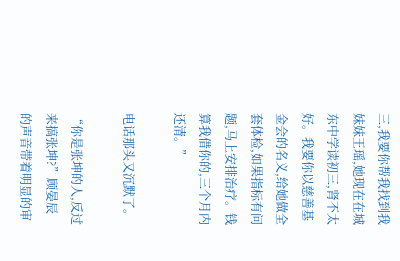三,我要你帮我找到我妹妹王瑶,她现在在城东中学读初三,肾不太好。我要你以慈善基金会的名义,给她做全套体检,如果指标有问题,马上安排治疗。钱算我借你的,三个月内还清。”

电话那头又沉默了。

“你是张坤的人,反过来搞张坤?”顾晏辰的声音带着明显的审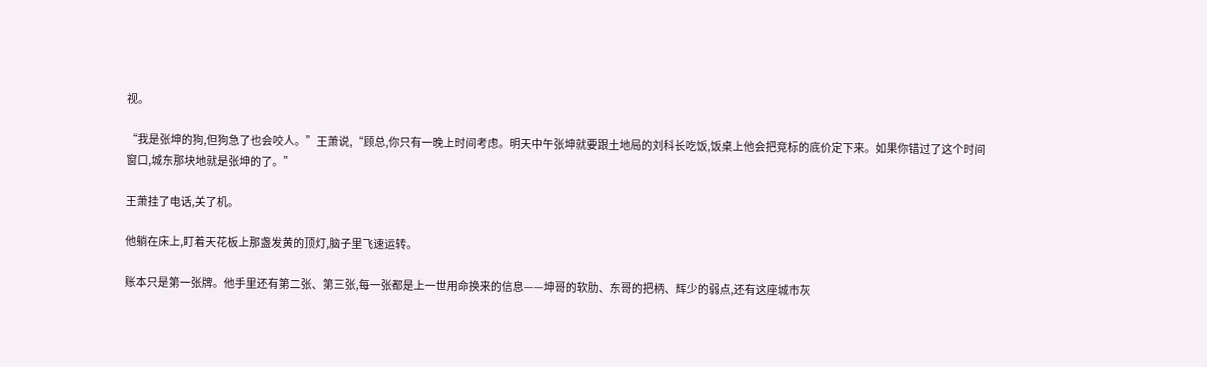视。

“我是张坤的狗,但狗急了也会咬人。”王萧说,“顾总,你只有一晚上时间考虑。明天中午张坤就要跟土地局的刘科长吃饭,饭桌上他会把竞标的底价定下来。如果你错过了这个时间窗口,城东那块地就是张坤的了。”

王萧挂了电话,关了机。

他躺在床上,盯着天花板上那盏发黄的顶灯,脑子里飞速运转。

账本只是第一张牌。他手里还有第二张、第三张,每一张都是上一世用命换来的信息——坤哥的软肋、东哥的把柄、辉少的弱点,还有这座城市灰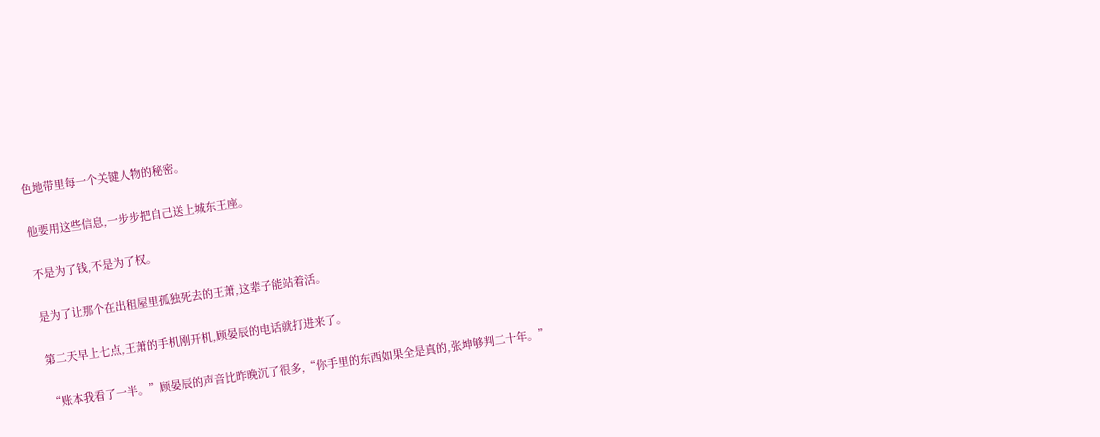色地带里每一个关键人物的秘密。

他要用这些信息,一步步把自己送上城东王座。

不是为了钱,不是为了权。

是为了让那个在出租屋里孤独死去的王萧,这辈子能站着活。

第二天早上七点,王萧的手机刚开机,顾晏辰的电话就打进来了。

“账本我看了一半。”顾晏辰的声音比昨晚沉了很多,“你手里的东西如果全是真的,张坤够判二十年。”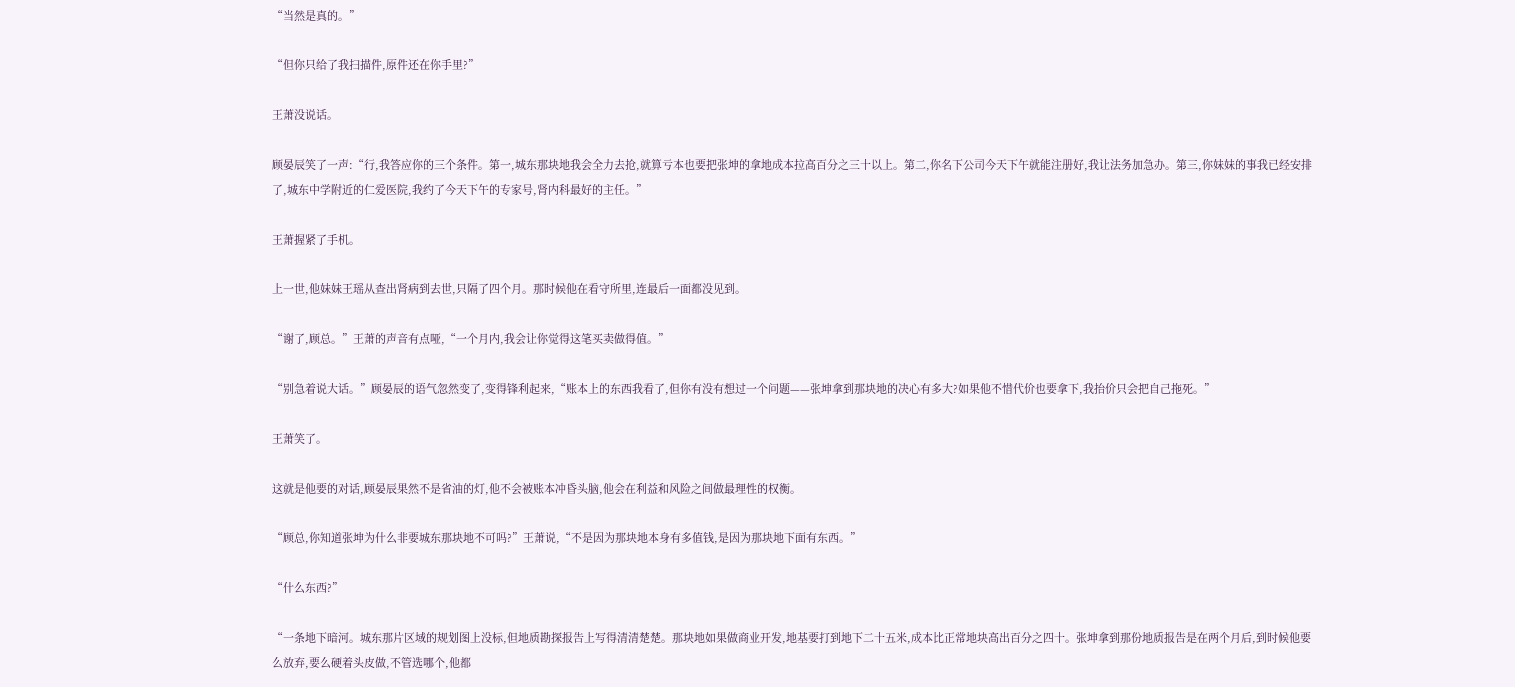“当然是真的。”

“但你只给了我扫描件,原件还在你手里?”

王萧没说话。

顾晏辰笑了一声:“行,我答应你的三个条件。第一,城东那块地我会全力去抢,就算亏本也要把张坤的拿地成本拉高百分之三十以上。第二,你名下公司今天下午就能注册好,我让法务加急办。第三,你妹妹的事我已经安排了,城东中学附近的仁爱医院,我约了今天下午的专家号,肾内科最好的主任。”

王萧握紧了手机。

上一世,他妹妹王瑶从查出肾病到去世,只隔了四个月。那时候他在看守所里,连最后一面都没见到。

“谢了,顾总。”王萧的声音有点哑,“一个月内,我会让你觉得这笔买卖做得值。”

“别急着说大话。”顾晏辰的语气忽然变了,变得锋利起来,“账本上的东西我看了,但你有没有想过一个问题——张坤拿到那块地的决心有多大?如果他不惜代价也要拿下,我抬价只会把自己拖死。”

王萧笑了。

这就是他要的对话,顾晏辰果然不是省油的灯,他不会被账本冲昏头脑,他会在利益和风险之间做最理性的权衡。

“顾总,你知道张坤为什么非要城东那块地不可吗?”王萧说,“不是因为那块地本身有多值钱,是因为那块地下面有东西。”

“什么东西?”

“一条地下暗河。城东那片区域的规划图上没标,但地质勘探报告上写得清清楚楚。那块地如果做商业开发,地基要打到地下二十五米,成本比正常地块高出百分之四十。张坤拿到那份地质报告是在两个月后,到时候他要么放弃,要么硬着头皮做,不管选哪个,他都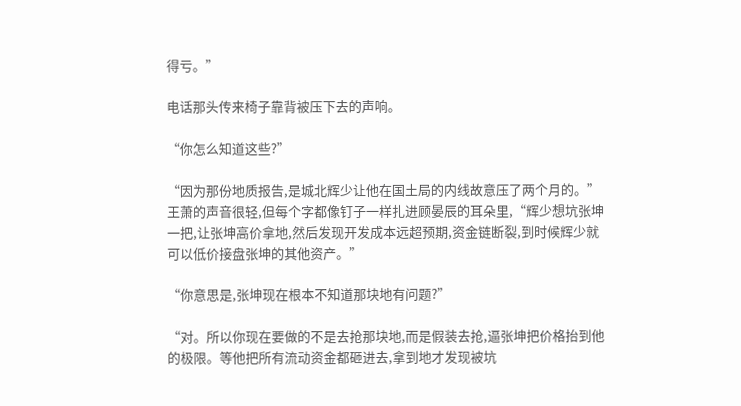得亏。”

电话那头传来椅子靠背被压下去的声响。

“你怎么知道这些?”

“因为那份地质报告,是城北辉少让他在国土局的内线故意压了两个月的。”王萧的声音很轻,但每个字都像钉子一样扎进顾晏辰的耳朵里,“辉少想坑张坤一把,让张坤高价拿地,然后发现开发成本远超预期,资金链断裂,到时候辉少就可以低价接盘张坤的其他资产。”

“你意思是,张坤现在根本不知道那块地有问题?”

“对。所以你现在要做的不是去抢那块地,而是假装去抢,逼张坤把价格抬到他的极限。等他把所有流动资金都砸进去,拿到地才发现被坑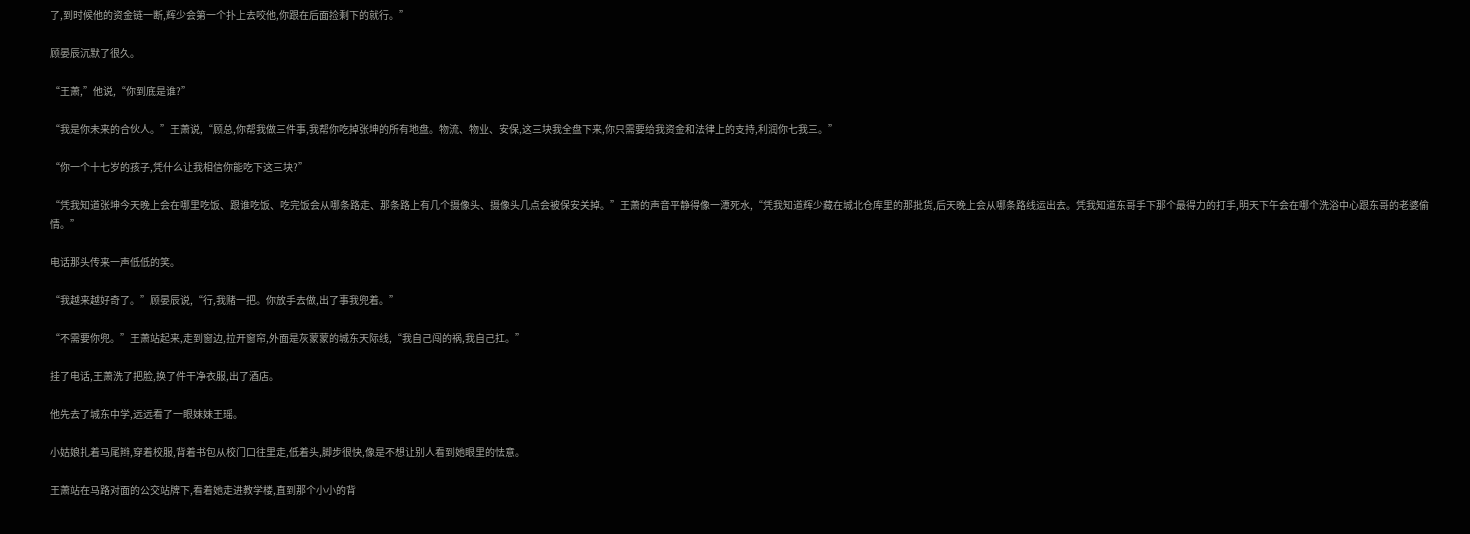了,到时候他的资金链一断,辉少会第一个扑上去咬他,你跟在后面捡剩下的就行。”

顾晏辰沉默了很久。

“王萧,”他说,“你到底是谁?”

“我是你未来的合伙人。”王萧说,“顾总,你帮我做三件事,我帮你吃掉张坤的所有地盘。物流、物业、安保,这三块我全盘下来,你只需要给我资金和法律上的支持,利润你七我三。”

“你一个十七岁的孩子,凭什么让我相信你能吃下这三块?”

“凭我知道张坤今天晚上会在哪里吃饭、跟谁吃饭、吃完饭会从哪条路走、那条路上有几个摄像头、摄像头几点会被保安关掉。”王萧的声音平静得像一潭死水,“凭我知道辉少藏在城北仓库里的那批货,后天晚上会从哪条路线运出去。凭我知道东哥手下那个最得力的打手,明天下午会在哪个洗浴中心跟东哥的老婆偷情。”

电话那头传来一声低低的笑。

“我越来越好奇了。”顾晏辰说,“行,我赌一把。你放手去做,出了事我兜着。”

“不需要你兜。”王萧站起来,走到窗边,拉开窗帘,外面是灰蒙蒙的城东天际线,“我自己闯的祸,我自己扛。”

挂了电话,王萧洗了把脸,换了件干净衣服,出了酒店。

他先去了城东中学,远远看了一眼妹妹王瑶。

小姑娘扎着马尾辫,穿着校服,背着书包从校门口往里走,低着头,脚步很快,像是不想让别人看到她眼里的怯意。

王萧站在马路对面的公交站牌下,看着她走进教学楼,直到那个小小的背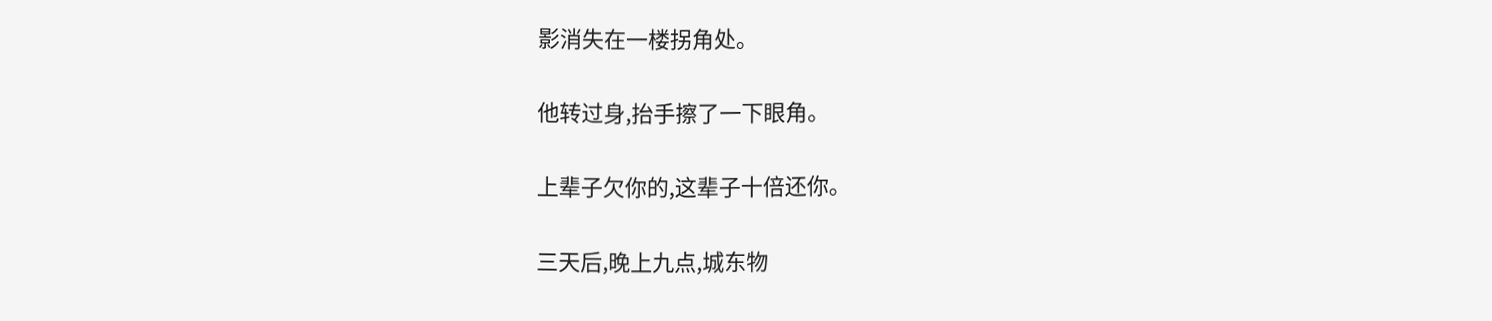影消失在一楼拐角处。

他转过身,抬手擦了一下眼角。

上辈子欠你的,这辈子十倍还你。

三天后,晚上九点,城东物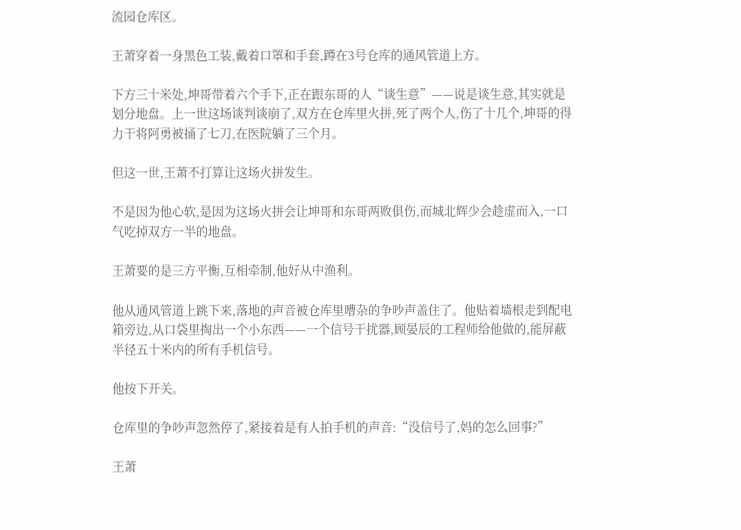流园仓库区。

王萧穿着一身黑色工装,戴着口罩和手套,蹲在3号仓库的通风管道上方。

下方三十米处,坤哥带着六个手下,正在跟东哥的人“谈生意”——说是谈生意,其实就是划分地盘。上一世这场谈判谈崩了,双方在仓库里火拼,死了两个人,伤了十几个,坤哥的得力干将阿勇被捅了七刀,在医院躺了三个月。

但这一世,王萧不打算让这场火拼发生。

不是因为他心软,是因为这场火拼会让坤哥和东哥两败俱伤,而城北辉少会趁虚而入,一口气吃掉双方一半的地盘。

王萧要的是三方平衡,互相牵制,他好从中渔利。

他从通风管道上跳下来,落地的声音被仓库里嘈杂的争吵声盖住了。他贴着墙根走到配电箱旁边,从口袋里掏出一个小东西——一个信号干扰器,顾晏辰的工程师给他做的,能屏蔽半径五十米内的所有手机信号。

他按下开关。

仓库里的争吵声忽然停了,紧接着是有人拍手机的声音:“没信号了,妈的怎么回事?”

王萧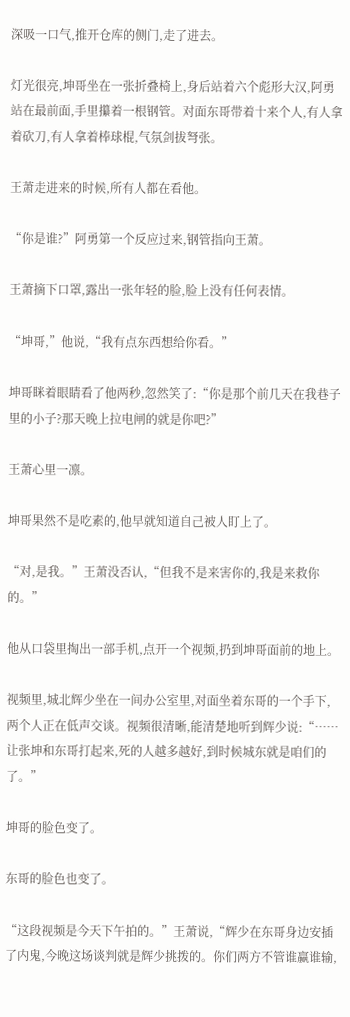深吸一口气,推开仓库的侧门,走了进去。

灯光很亮,坤哥坐在一张折叠椅上,身后站着六个彪形大汉,阿勇站在最前面,手里攥着一根钢管。对面东哥带着十来个人,有人拿着砍刀,有人拿着棒球棍,气氛剑拔弩张。

王萧走进来的时候,所有人都在看他。

“你是谁?”阿勇第一个反应过来,钢管指向王萧。

王萧摘下口罩,露出一张年轻的脸,脸上没有任何表情。

“坤哥,”他说,“我有点东西想给你看。”

坤哥眯着眼睛看了他两秒,忽然笑了:“你是那个前几天在我巷子里的小子?那天晚上拉电闸的就是你吧?”

王萧心里一凛。

坤哥果然不是吃素的,他早就知道自己被人盯上了。

“对,是我。”王萧没否认,“但我不是来害你的,我是来救你的。”

他从口袋里掏出一部手机,点开一个视频,扔到坤哥面前的地上。

视频里,城北辉少坐在一间办公室里,对面坐着东哥的一个手下,两个人正在低声交谈。视频很清晰,能清楚地听到辉少说:“……让张坤和东哥打起来,死的人越多越好,到时候城东就是咱们的了。”

坤哥的脸色变了。

东哥的脸色也变了。

“这段视频是今天下午拍的。”王萧说,“辉少在东哥身边安插了内鬼,今晚这场谈判就是辉少挑拨的。你们两方不管谁赢谁输,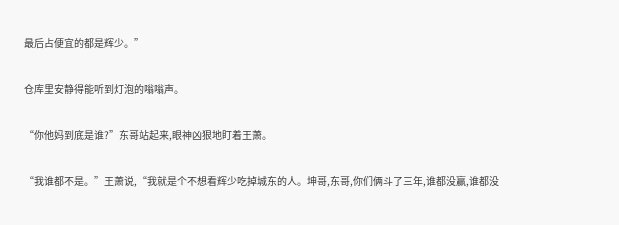最后占便宜的都是辉少。”

仓库里安静得能听到灯泡的嗡嗡声。

“你他妈到底是谁?”东哥站起来,眼神凶狠地盯着王萧。

“我谁都不是。”王萧说,“我就是个不想看辉少吃掉城东的人。坤哥,东哥,你们俩斗了三年,谁都没赢,谁都没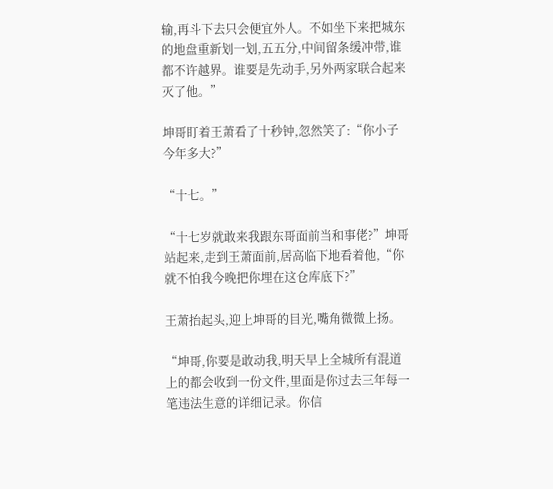输,再斗下去只会便宜外人。不如坐下来把城东的地盘重新划一划,五五分,中间留条缓冲带,谁都不许越界。谁要是先动手,另外两家联合起来灭了他。”

坤哥盯着王萧看了十秒钟,忽然笑了:“你小子今年多大?”

“十七。”

“十七岁就敢来我跟东哥面前当和事佬?”坤哥站起来,走到王萧面前,居高临下地看着他,“你就不怕我今晚把你埋在这仓库底下?”

王萧抬起头,迎上坤哥的目光,嘴角微微上扬。

“坤哥,你要是敢动我,明天早上全城所有混道上的都会收到一份文件,里面是你过去三年每一笔违法生意的详细记录。你信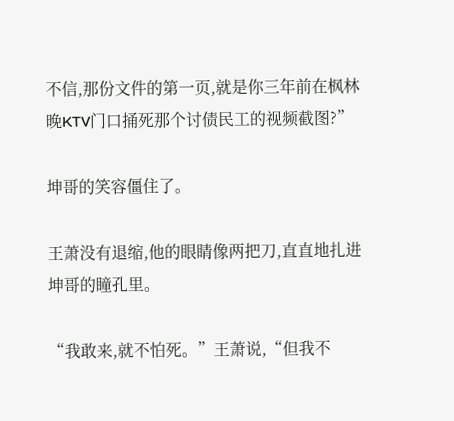不信,那份文件的第一页,就是你三年前在枫林晚KTV门口捅死那个讨债民工的视频截图?”

坤哥的笑容僵住了。

王萧没有退缩,他的眼睛像两把刀,直直地扎进坤哥的瞳孔里。

“我敢来,就不怕死。”王萧说,“但我不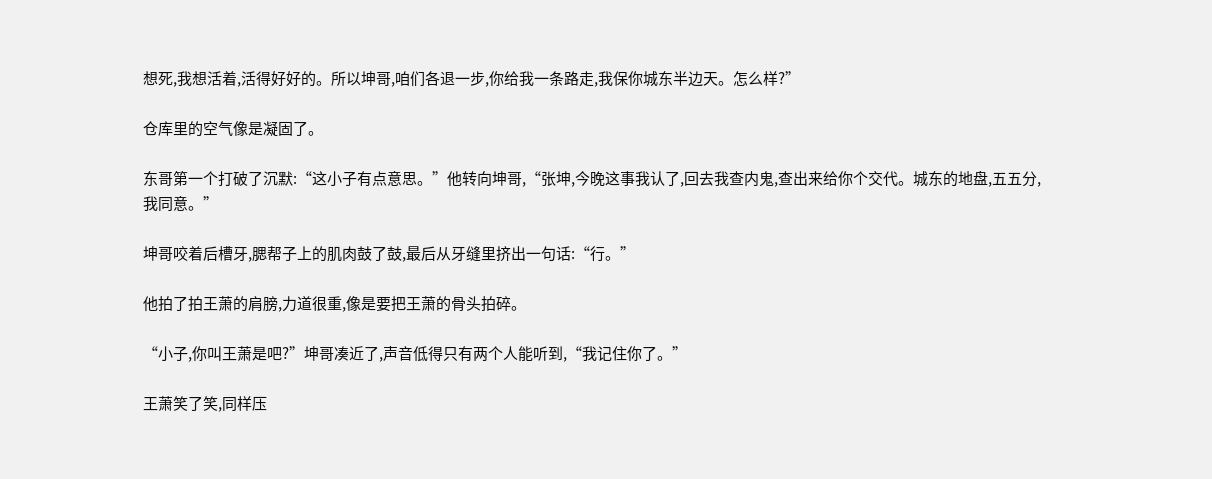想死,我想活着,活得好好的。所以坤哥,咱们各退一步,你给我一条路走,我保你城东半边天。怎么样?”

仓库里的空气像是凝固了。

东哥第一个打破了沉默:“这小子有点意思。”他转向坤哥,“张坤,今晚这事我认了,回去我查内鬼,查出来给你个交代。城东的地盘,五五分,我同意。”

坤哥咬着后槽牙,腮帮子上的肌肉鼓了鼓,最后从牙缝里挤出一句话:“行。”

他拍了拍王萧的肩膀,力道很重,像是要把王萧的骨头拍碎。

“小子,你叫王萧是吧?”坤哥凑近了,声音低得只有两个人能听到,“我记住你了。”

王萧笑了笑,同样压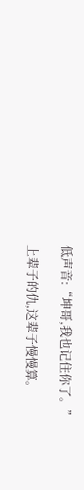低声音:“坤哥,我也记住你了。”

上辈子的仇,这辈子慢慢算。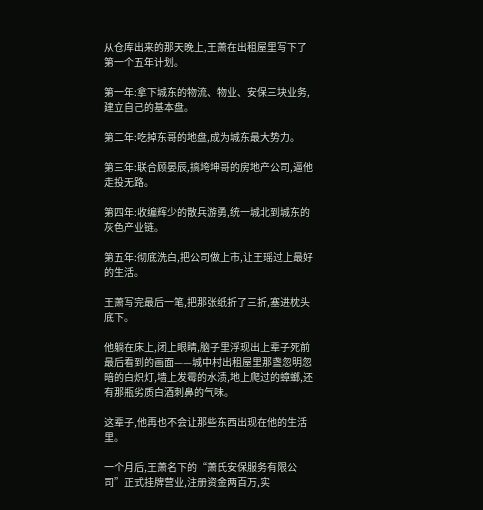从仓库出来的那天晚上,王萧在出租屋里写下了第一个五年计划。

第一年:拿下城东的物流、物业、安保三块业务,建立自己的基本盘。

第二年:吃掉东哥的地盘,成为城东最大势力。

第三年:联合顾晏辰,搞垮坤哥的房地产公司,逼他走投无路。

第四年:收编辉少的散兵游勇,统一城北到城东的灰色产业链。

第五年:彻底洗白,把公司做上市,让王瑶过上最好的生活。

王萧写完最后一笔,把那张纸折了三折,塞进枕头底下。

他躺在床上,闭上眼睛,脑子里浮现出上辈子死前最后看到的画面——城中村出租屋里那盏忽明忽暗的白炽灯,墙上发霉的水渍,地上爬过的蟑螂,还有那瓶劣质白酒刺鼻的气味。

这辈子,他再也不会让那些东西出现在他的生活里。

一个月后,王萧名下的“萧氏安保服务有限公司”正式挂牌营业,注册资金两百万,实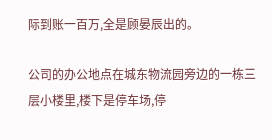际到账一百万,全是顾晏辰出的。

公司的办公地点在城东物流园旁边的一栋三层小楼里,楼下是停车场,停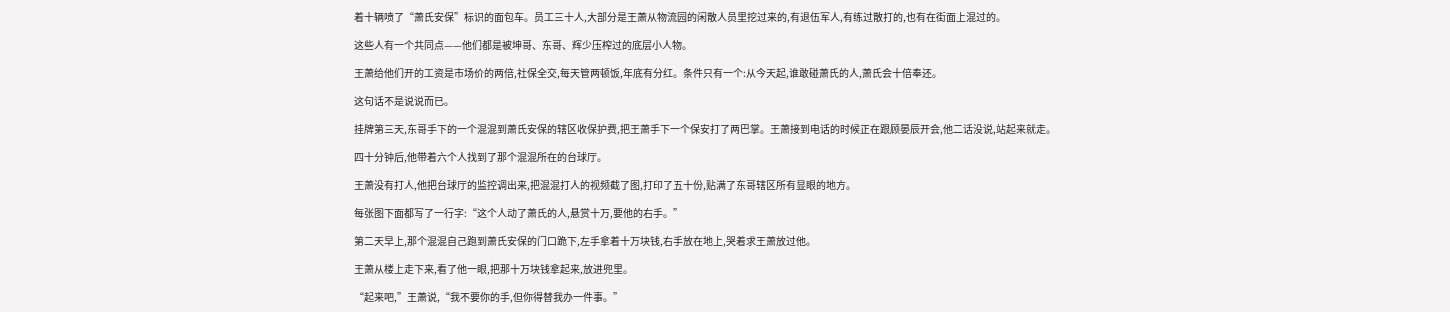着十辆喷了“萧氏安保”标识的面包车。员工三十人,大部分是王萧从物流园的闲散人员里挖过来的,有退伍军人,有练过散打的,也有在街面上混过的。

这些人有一个共同点——他们都是被坤哥、东哥、辉少压榨过的底层小人物。

王萧给他们开的工资是市场价的两倍,社保全交,每天管两顿饭,年底有分红。条件只有一个:从今天起,谁敢碰萧氏的人,萧氏会十倍奉还。

这句话不是说说而已。

挂牌第三天,东哥手下的一个混混到萧氏安保的辖区收保护费,把王萧手下一个保安打了两巴掌。王萧接到电话的时候正在跟顾晏辰开会,他二话没说,站起来就走。

四十分钟后,他带着六个人找到了那个混混所在的台球厅。

王萧没有打人,他把台球厅的监控调出来,把混混打人的视频截了图,打印了五十份,贴满了东哥辖区所有显眼的地方。

每张图下面都写了一行字:“这个人动了萧氏的人,悬赏十万,要他的右手。”

第二天早上,那个混混自己跑到萧氏安保的门口跪下,左手拿着十万块钱,右手放在地上,哭着求王萧放过他。

王萧从楼上走下来,看了他一眼,把那十万块钱拿起来,放进兜里。

“起来吧,”王萧说,“我不要你的手,但你得替我办一件事。”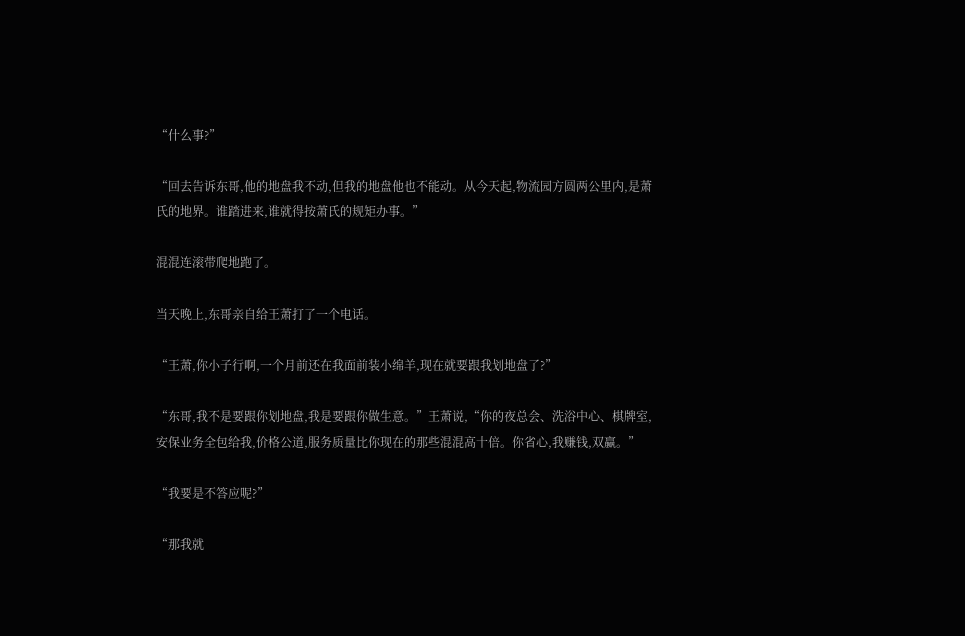“什么事?”

“回去告诉东哥,他的地盘我不动,但我的地盘他也不能动。从今天起,物流园方圆两公里内,是萧氏的地界。谁踏进来,谁就得按萧氏的规矩办事。”

混混连滚带爬地跑了。

当天晚上,东哥亲自给王萧打了一个电话。

“王萧,你小子行啊,一个月前还在我面前装小绵羊,现在就要跟我划地盘了?”

“东哥,我不是要跟你划地盘,我是要跟你做生意。”王萧说,“你的夜总会、洗浴中心、棋牌室,安保业务全包给我,价格公道,服务质量比你现在的那些混混高十倍。你省心,我赚钱,双赢。”

“我要是不答应呢?”

“那我就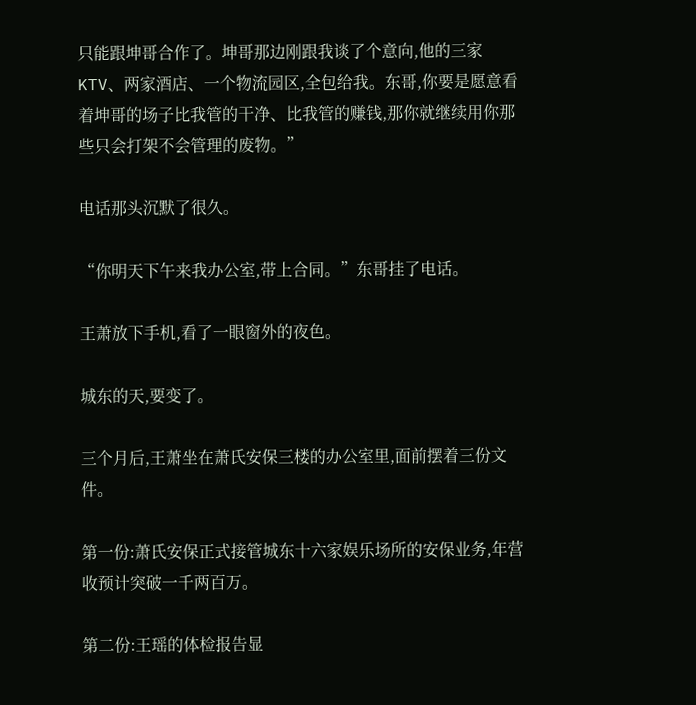只能跟坤哥合作了。坤哥那边刚跟我谈了个意向,他的三家KTV、两家酒店、一个物流园区,全包给我。东哥,你要是愿意看着坤哥的场子比我管的干净、比我管的赚钱,那你就继续用你那些只会打架不会管理的废物。”

电话那头沉默了很久。

“你明天下午来我办公室,带上合同。”东哥挂了电话。

王萧放下手机,看了一眼窗外的夜色。

城东的天,要变了。

三个月后,王萧坐在萧氏安保三楼的办公室里,面前摆着三份文件。

第一份:萧氏安保正式接管城东十六家娱乐场所的安保业务,年营收预计突破一千两百万。

第二份:王瑶的体检报告显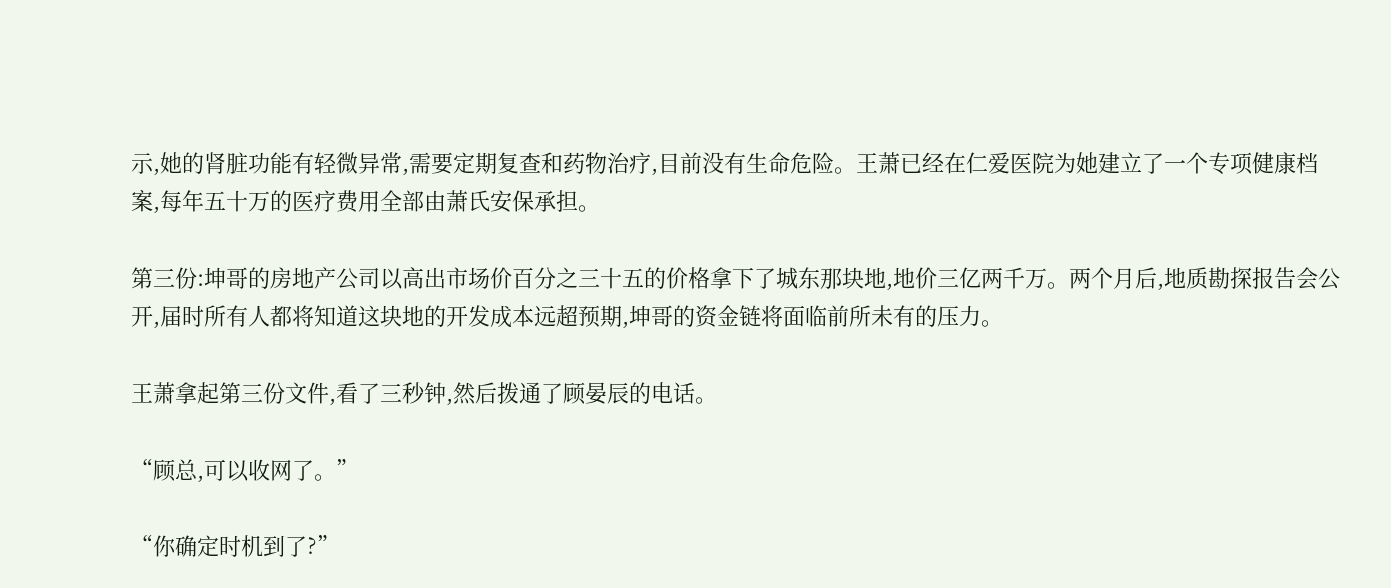示,她的肾脏功能有轻微异常,需要定期复查和药物治疗,目前没有生命危险。王萧已经在仁爱医院为她建立了一个专项健康档案,每年五十万的医疗费用全部由萧氏安保承担。

第三份:坤哥的房地产公司以高出市场价百分之三十五的价格拿下了城东那块地,地价三亿两千万。两个月后,地质勘探报告会公开,届时所有人都将知道这块地的开发成本远超预期,坤哥的资金链将面临前所未有的压力。

王萧拿起第三份文件,看了三秒钟,然后拨通了顾晏辰的电话。

“顾总,可以收网了。”

“你确定时机到了?”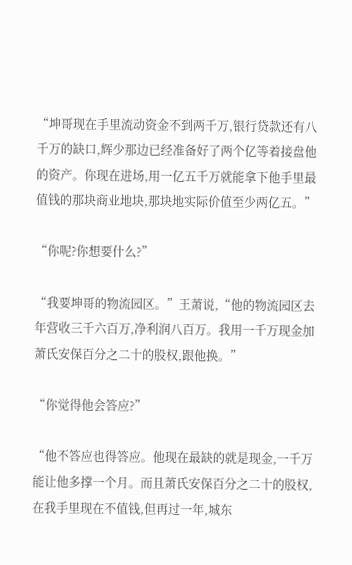“坤哥现在手里流动资金不到两千万,银行贷款还有八千万的缺口,辉少那边已经准备好了两个亿等着接盘他的资产。你现在进场,用一亿五千万就能拿下他手里最值钱的那块商业地块,那块地实际价值至少两亿五。”

“你呢?你想要什么?”

“我要坤哥的物流园区。”王萧说,“他的物流园区去年营收三千六百万,净利润八百万。我用一千万现金加萧氏安保百分之二十的股权,跟他换。”

“你觉得他会答应?”

“他不答应也得答应。他现在最缺的就是现金,一千万能让他多撑一个月。而且萧氏安保百分之二十的股权,在我手里现在不值钱,但再过一年,城东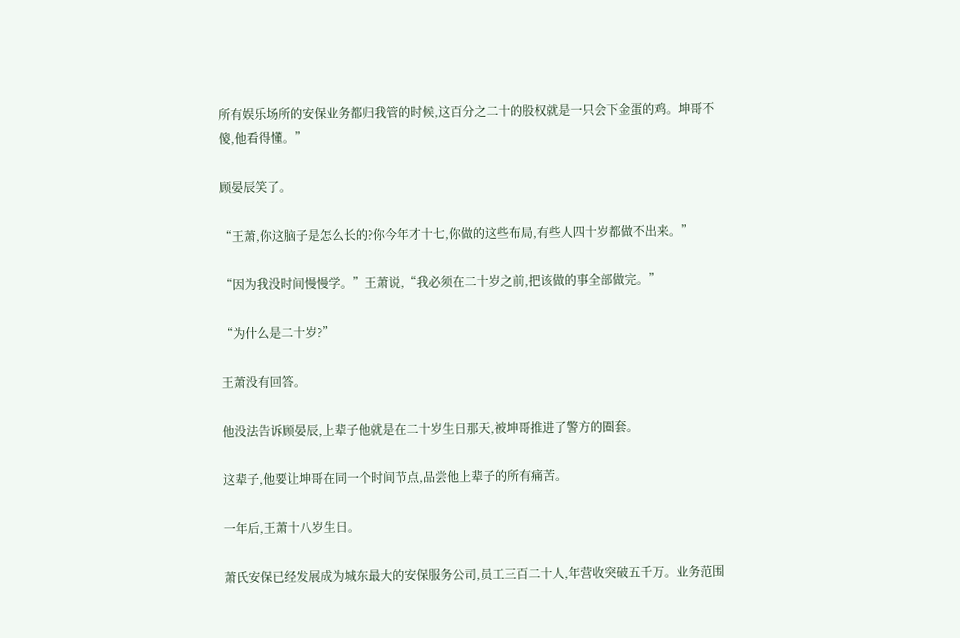所有娱乐场所的安保业务都归我管的时候,这百分之二十的股权就是一只会下金蛋的鸡。坤哥不傻,他看得懂。”

顾晏辰笑了。

“王萧,你这脑子是怎么长的?你今年才十七,你做的这些布局,有些人四十岁都做不出来。”

“因为我没时间慢慢学。”王萧说,“我必须在二十岁之前,把该做的事全部做完。”

“为什么是二十岁?”

王萧没有回答。

他没法告诉顾晏辰,上辈子他就是在二十岁生日那天,被坤哥推进了警方的圈套。

这辈子,他要让坤哥在同一个时间节点,品尝他上辈子的所有痛苦。

一年后,王萧十八岁生日。

萧氏安保已经发展成为城东最大的安保服务公司,员工三百二十人,年营收突破五千万。业务范围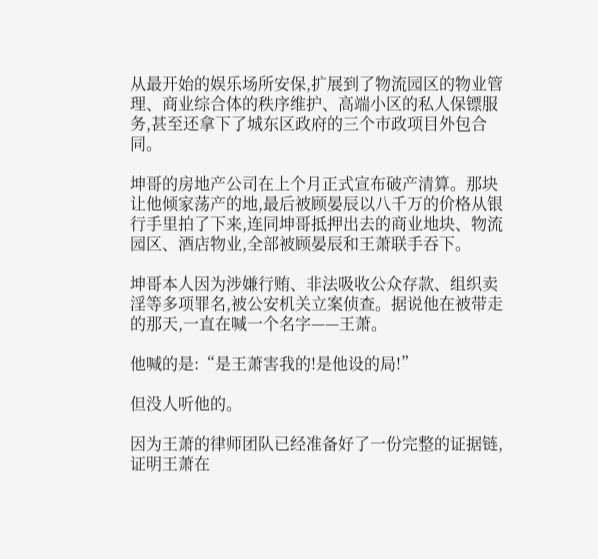从最开始的娱乐场所安保,扩展到了物流园区的物业管理、商业综合体的秩序维护、高端小区的私人保镖服务,甚至还拿下了城东区政府的三个市政项目外包合同。

坤哥的房地产公司在上个月正式宣布破产清算。那块让他倾家荡产的地,最后被顾晏辰以八千万的价格从银行手里拍了下来,连同坤哥抵押出去的商业地块、物流园区、酒店物业,全部被顾晏辰和王萧联手吞下。

坤哥本人因为涉嫌行贿、非法吸收公众存款、组织卖淫等多项罪名,被公安机关立案侦查。据说他在被带走的那天,一直在喊一个名字——王萧。

他喊的是:“是王萧害我的!是他设的局!”

但没人听他的。

因为王萧的律师团队已经准备好了一份完整的证据链,证明王萧在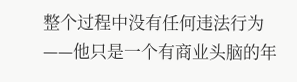整个过程中没有任何违法行为——他只是一个有商业头脑的年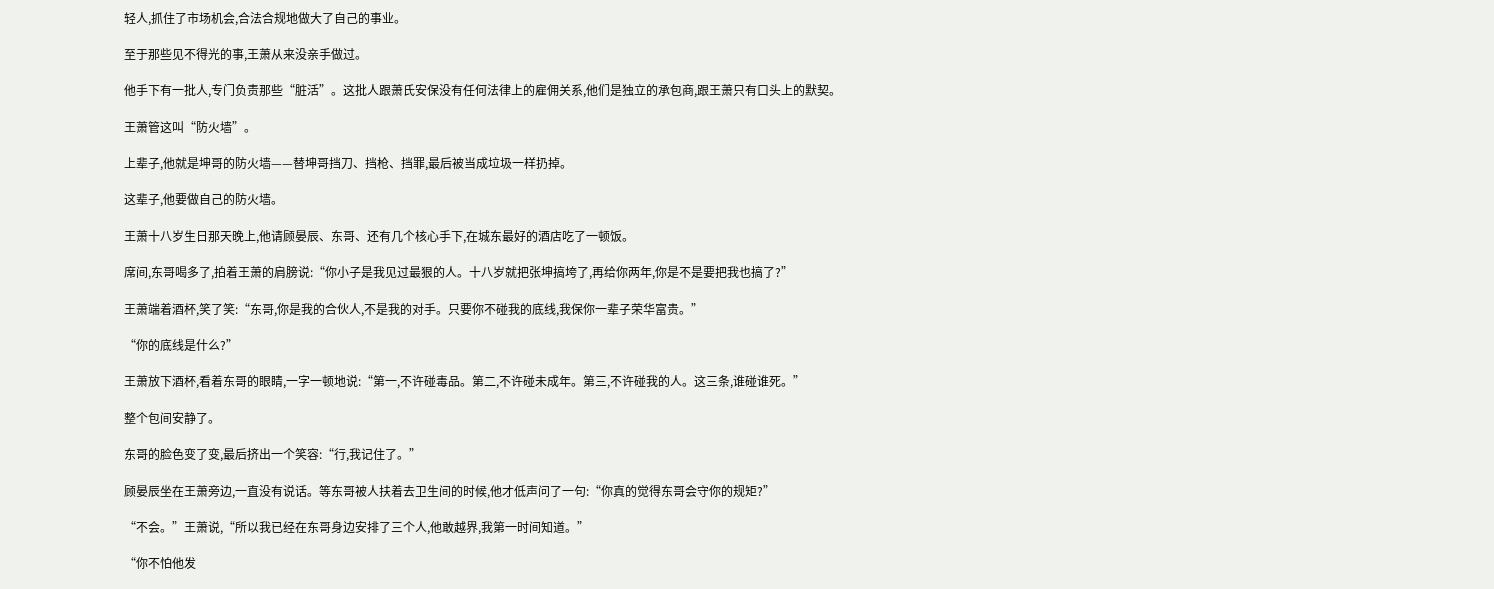轻人,抓住了市场机会,合法合规地做大了自己的事业。

至于那些见不得光的事,王萧从来没亲手做过。

他手下有一批人,专门负责那些“脏活”。这批人跟萧氏安保没有任何法律上的雇佣关系,他们是独立的承包商,跟王萧只有口头上的默契。

王萧管这叫“防火墙”。

上辈子,他就是坤哥的防火墙——替坤哥挡刀、挡枪、挡罪,最后被当成垃圾一样扔掉。

这辈子,他要做自己的防火墙。

王萧十八岁生日那天晚上,他请顾晏辰、东哥、还有几个核心手下,在城东最好的酒店吃了一顿饭。

席间,东哥喝多了,拍着王萧的肩膀说:“你小子是我见过最狠的人。十八岁就把张坤搞垮了,再给你两年,你是不是要把我也搞了?”

王萧端着酒杯,笑了笑:“东哥,你是我的合伙人,不是我的对手。只要你不碰我的底线,我保你一辈子荣华富贵。”

“你的底线是什么?”

王萧放下酒杯,看着东哥的眼睛,一字一顿地说:“第一,不许碰毒品。第二,不许碰未成年。第三,不许碰我的人。这三条,谁碰谁死。”

整个包间安静了。

东哥的脸色变了变,最后挤出一个笑容:“行,我记住了。”

顾晏辰坐在王萧旁边,一直没有说话。等东哥被人扶着去卫生间的时候,他才低声问了一句:“你真的觉得东哥会守你的规矩?”

“不会。”王萧说,“所以我已经在东哥身边安排了三个人,他敢越界,我第一时间知道。”

“你不怕他发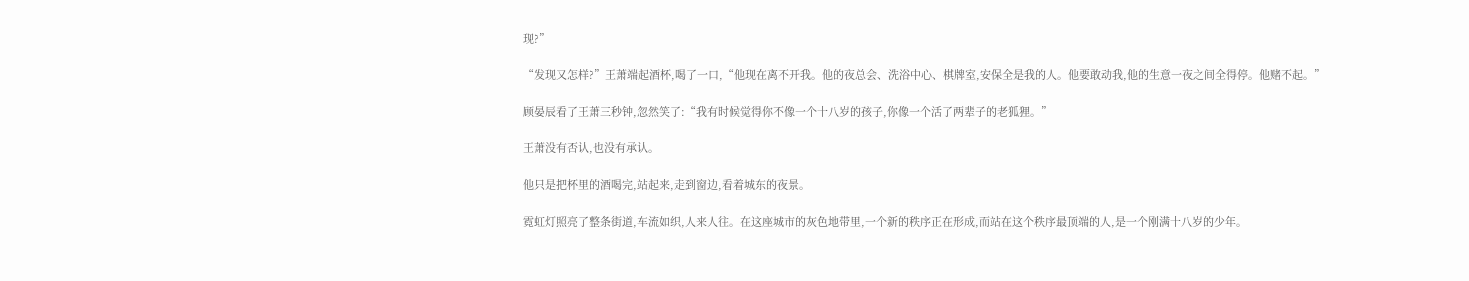现?”

“发现又怎样?”王萧端起酒杯,喝了一口,“他现在离不开我。他的夜总会、洗浴中心、棋牌室,安保全是我的人。他要敢动我,他的生意一夜之间全得停。他赌不起。”

顾晏辰看了王萧三秒钟,忽然笑了:“我有时候觉得你不像一个十八岁的孩子,你像一个活了两辈子的老狐狸。”

王萧没有否认,也没有承认。

他只是把杯里的酒喝完,站起来,走到窗边,看着城东的夜景。

霓虹灯照亮了整条街道,车流如织,人来人往。在这座城市的灰色地带里,一个新的秩序正在形成,而站在这个秩序最顶端的人,是一个刚满十八岁的少年。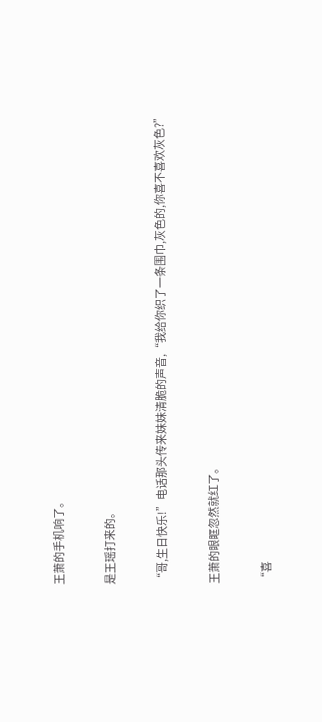王萧的手机响了。

是王瑶打来的。

“哥,生日快乐!”电话那头传来妹妹清脆的声音,“我给你织了一条围巾,灰色的,你喜不喜欢灰色?”

王萧的眼眶忽然就红了。

“喜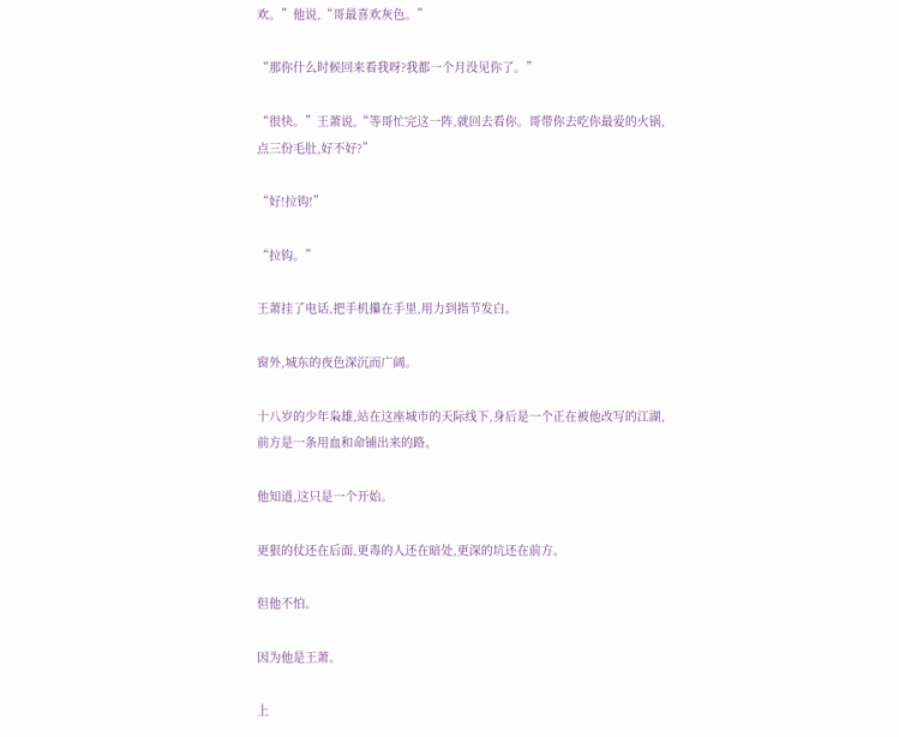欢。”他说,“哥最喜欢灰色。”

“那你什么时候回来看我呀?我都一个月没见你了。”

“很快。”王萧说,“等哥忙完这一阵,就回去看你。哥带你去吃你最爱的火锅,点三份毛肚,好不好?”

“好!拉钩!”

“拉钩。”

王萧挂了电话,把手机攥在手里,用力到指节发白。

窗外,城东的夜色深沉而广阔。

十八岁的少年枭雄,站在这座城市的天际线下,身后是一个正在被他改写的江湖,前方是一条用血和命铺出来的路。

他知道,这只是一个开始。

更狠的仗还在后面,更毒的人还在暗处,更深的坑还在前方。

但他不怕。

因为他是王萧。

上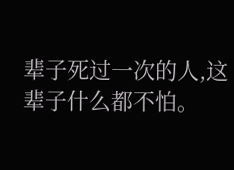辈子死过一次的人,这辈子什么都不怕。